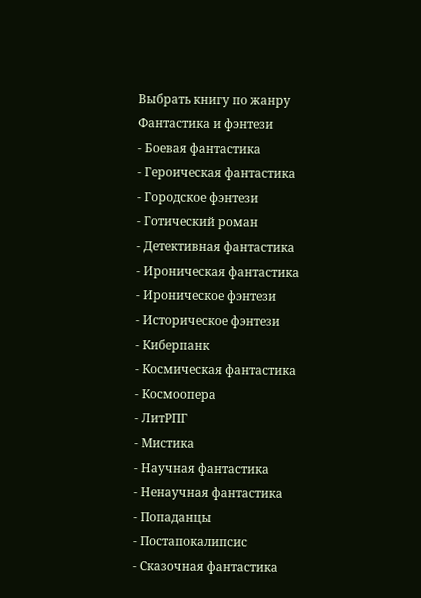Выбрать книгу по жанру
Фантастика и фэнтези
- Боевая фантастика
- Героическая фантастика
- Городское фэнтези
- Готический роман
- Детективная фантастика
- Ироническая фантастика
- Ироническое фэнтези
- Историческое фэнтези
- Киберпанк
- Космическая фантастика
- Космоопера
- ЛитРПГ
- Мистика
- Научная фантастика
- Ненаучная фантастика
- Попаданцы
- Постапокалипсис
- Сказочная фантастика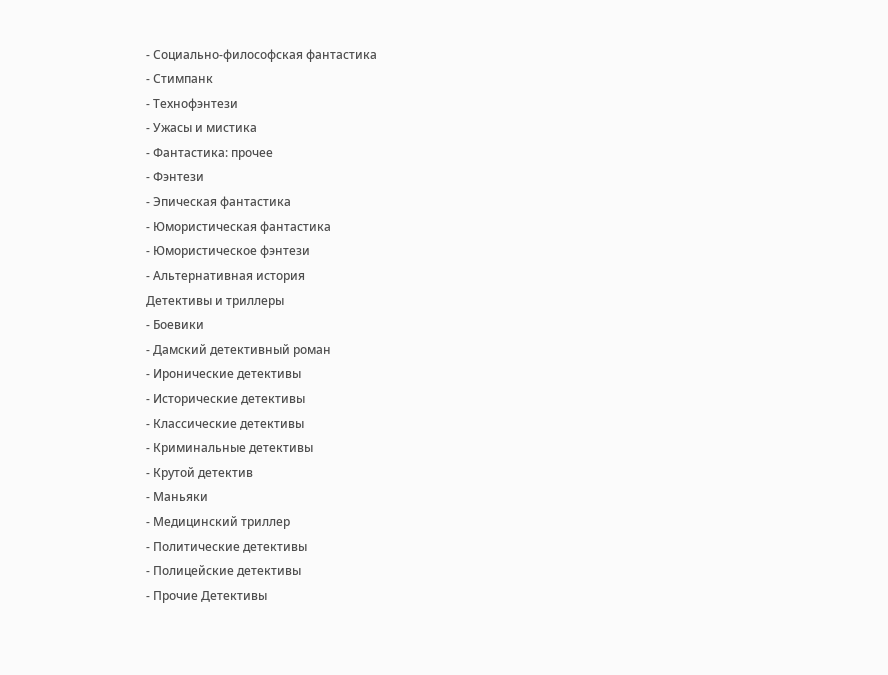- Социально-философская фантастика
- Стимпанк
- Технофэнтези
- Ужасы и мистика
- Фантастика: прочее
- Фэнтези
- Эпическая фантастика
- Юмористическая фантастика
- Юмористическое фэнтези
- Альтернативная история
Детективы и триллеры
- Боевики
- Дамский детективный роман
- Иронические детективы
- Исторические детективы
- Классические детективы
- Криминальные детективы
- Крутой детектив
- Маньяки
- Медицинский триллер
- Политические детективы
- Полицейские детективы
- Прочие Детективы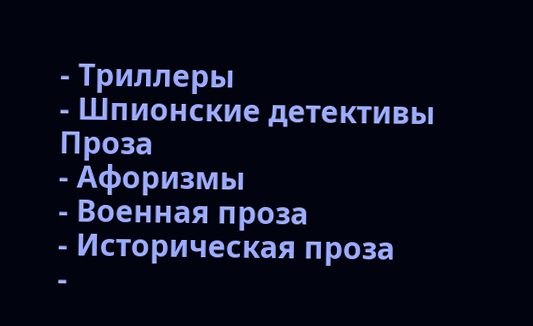- Триллеры
- Шпионские детективы
Проза
- Афоризмы
- Военная проза
- Историческая проза
-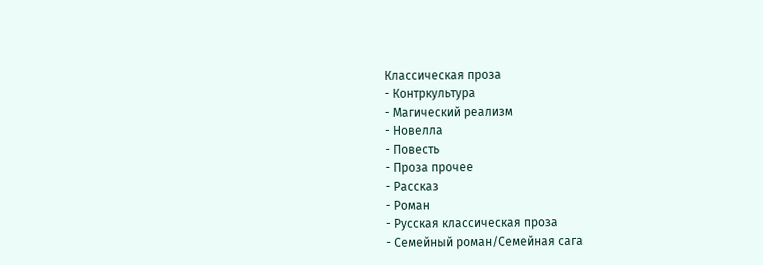Классическая проза
- Контркультура
- Магический реализм
- Новелла
- Повесть
- Проза прочее
- Рассказ
- Роман
- Русская классическая проза
- Семейный роман/Семейная сага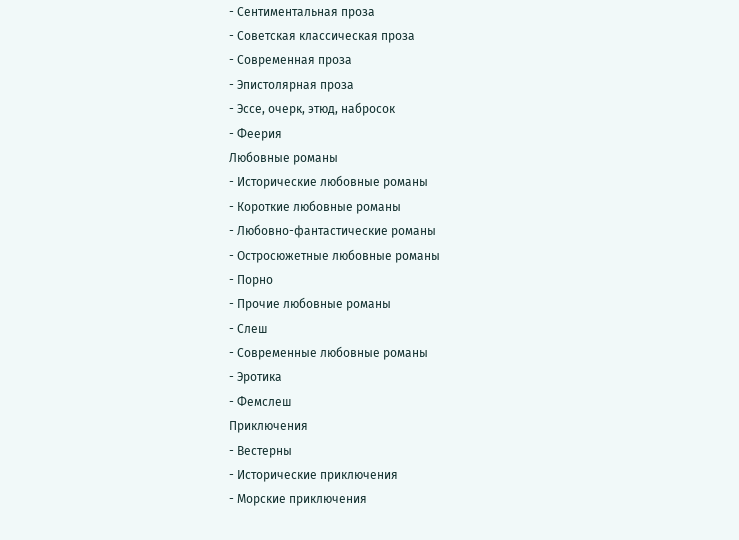- Сентиментальная проза
- Советская классическая проза
- Современная проза
- Эпистолярная проза
- Эссе, очерк, этюд, набросок
- Феерия
Любовные романы
- Исторические любовные романы
- Короткие любовные романы
- Любовно-фантастические романы
- Остросюжетные любовные романы
- Порно
- Прочие любовные романы
- Слеш
- Современные любовные романы
- Эротика
- Фемслеш
Приключения
- Вестерны
- Исторические приключения
- Морские приключения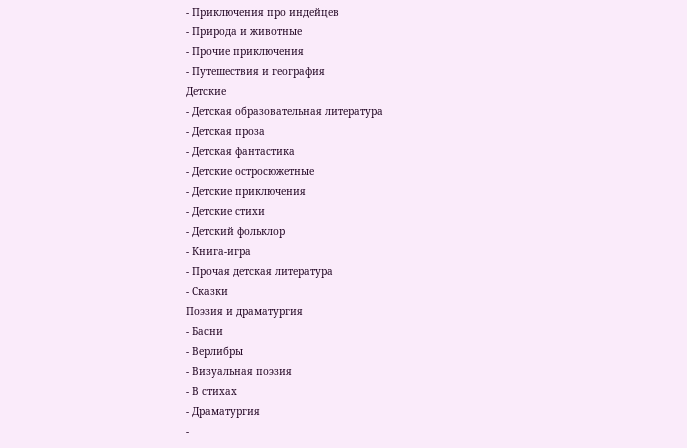- Приключения про индейцев
- Природа и животные
- Прочие приключения
- Путешествия и география
Детские
- Детская образовательная литература
- Детская проза
- Детская фантастика
- Детские остросюжетные
- Детские приключения
- Детские стихи
- Детский фольклор
- Книга-игра
- Прочая детская литература
- Сказки
Поэзия и драматургия
- Басни
- Верлибры
- Визуальная поэзия
- В стихах
- Драматургия
-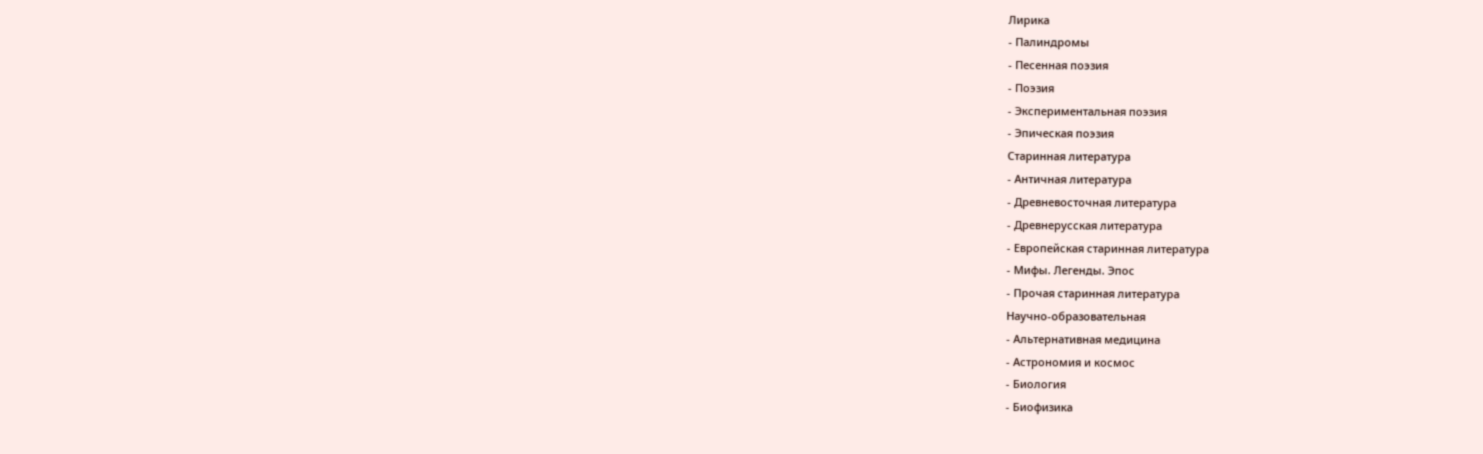Лирика
- Палиндромы
- Песенная поэзия
- Поэзия
- Экспериментальная поэзия
- Эпическая поэзия
Старинная литература
- Античная литература
- Древневосточная литература
- Древнерусская литература
- Европейская старинная литература
- Мифы. Легенды. Эпос
- Прочая старинная литература
Научно-образовательная
- Альтернативная медицина
- Астрономия и космос
- Биология
- Биофизика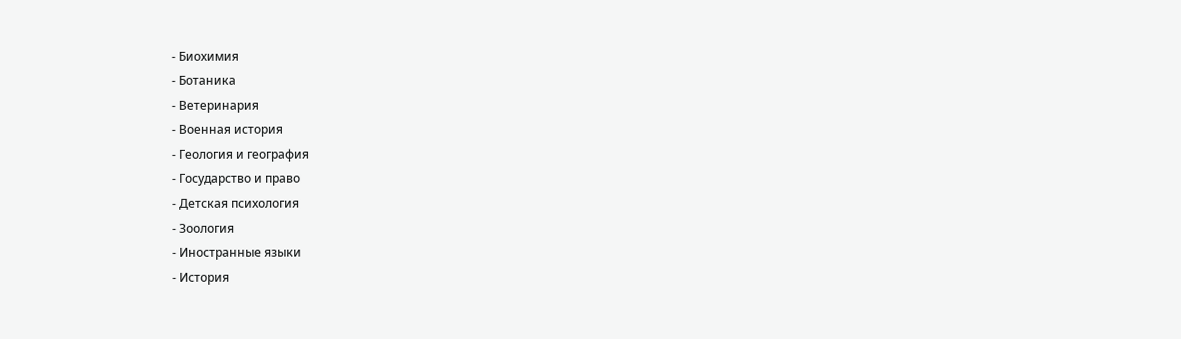- Биохимия
- Ботаника
- Ветеринария
- Военная история
- Геология и география
- Государство и право
- Детская психология
- Зоология
- Иностранные языки
- История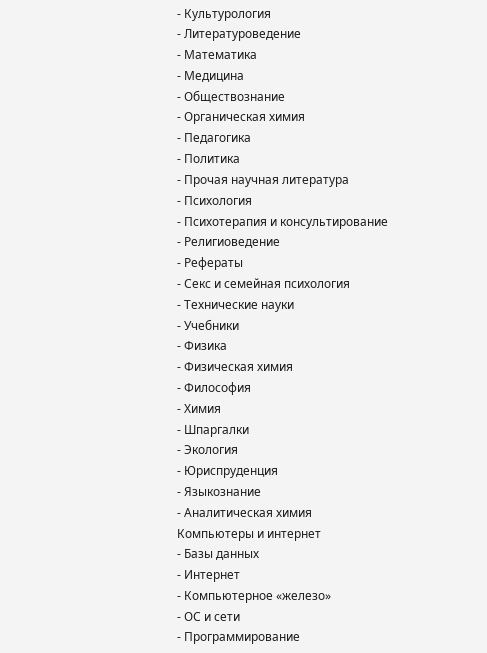- Культурология
- Литературоведение
- Математика
- Медицина
- Обществознание
- Органическая химия
- Педагогика
- Политика
- Прочая научная литература
- Психология
- Психотерапия и консультирование
- Религиоведение
- Рефераты
- Секс и семейная психология
- Технические науки
- Учебники
- Физика
- Физическая химия
- Философия
- Химия
- Шпаргалки
- Экология
- Юриспруденция
- Языкознание
- Аналитическая химия
Компьютеры и интернет
- Базы данных
- Интернет
- Компьютерное «железо»
- ОС и сети
- Программирование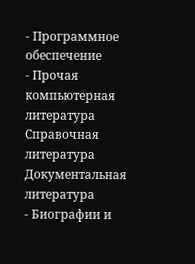- Программное обеспечение
- Прочая компьютерная литература
Справочная литература
Документальная литература
- Биографии и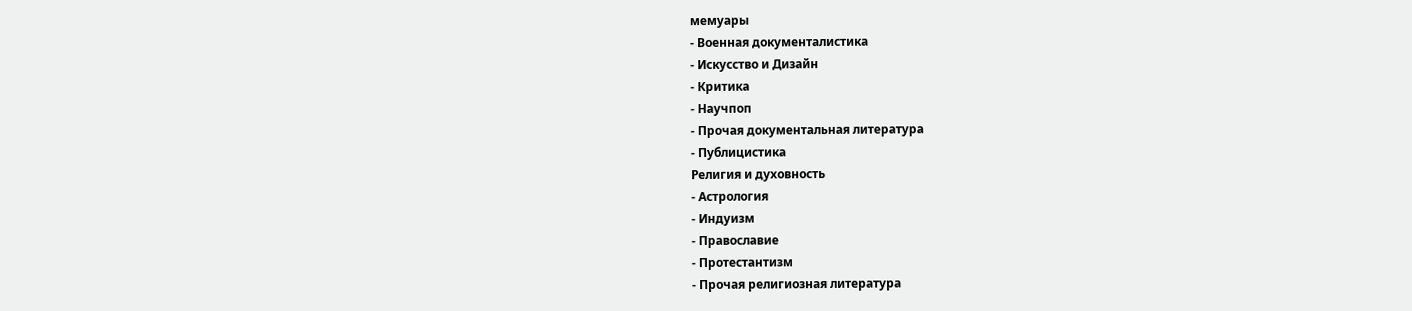мемуары
- Военная документалистика
- Искусство и Дизайн
- Критика
- Научпоп
- Прочая документальная литература
- Публицистика
Религия и духовность
- Астрология
- Индуизм
- Православие
- Протестантизм
- Прочая религиозная литература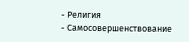- Религия
- Самосовершенствование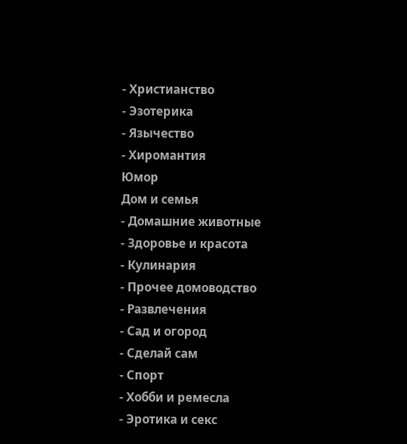- Христианство
- Эзотерика
- Язычество
- Хиромантия
Юмор
Дом и семья
- Домашние животные
- Здоровье и красота
- Кулинария
- Прочее домоводство
- Развлечения
- Сад и огород
- Сделай сам
- Спорт
- Хобби и ремесла
- Эротика и секс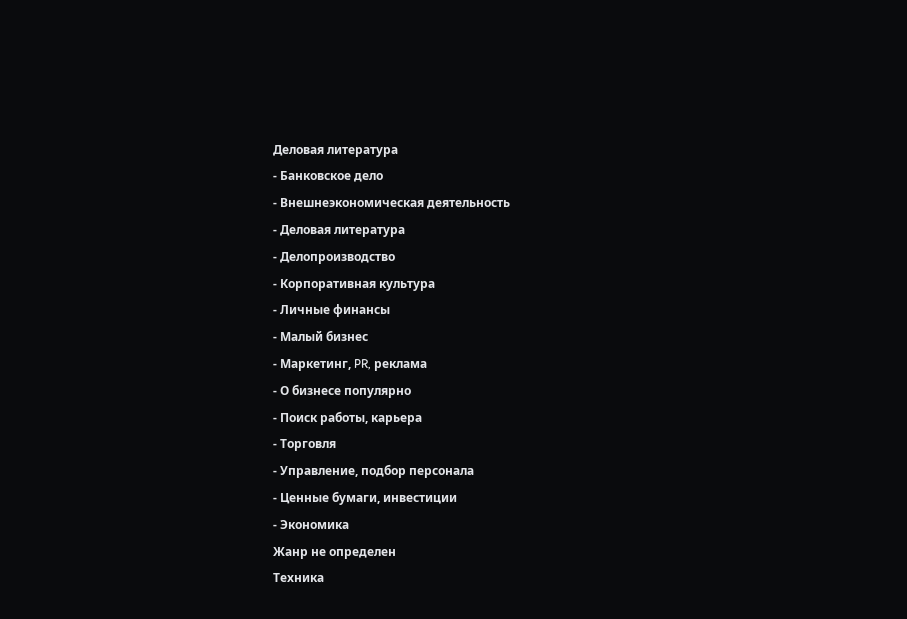Деловая литература
- Банковское дело
- Внешнеэкономическая деятельность
- Деловая литература
- Делопроизводство
- Корпоративная культура
- Личные финансы
- Малый бизнес
- Маркетинг, PR, реклама
- О бизнесе популярно
- Поиск работы, карьера
- Торговля
- Управление, подбор персонала
- Ценные бумаги, инвестиции
- Экономика
Жанр не определен
Техника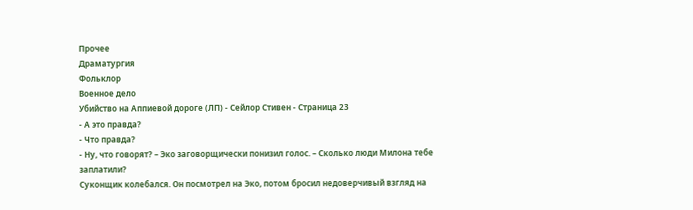Прочее
Драматургия
Фольклор
Военное дело
Убийство на Аппиевой дороге (ЛП) - Сейлор Стивен - Страница 23
- А это правда?
- Что правда?
- Ну, что говорят? – Эко заговорщически понизил голос. – Сколько люди Милона тебе заплатили?
Суконщик колебался. Он посмотрел на Эко, потом бросил недоверчивый взгляд на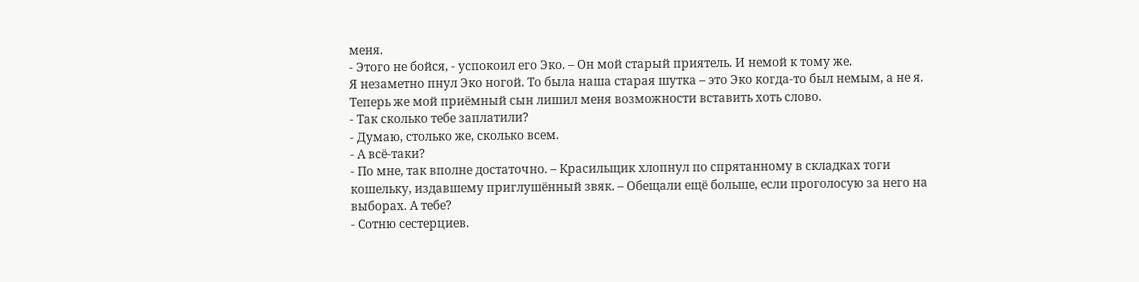меня.
- Этого не бойся, - успокоил его Эко. – Он мой старый приятель. И немой к тому же.
Я незаметно пнул Эко ногой. То была наша старая шутка – это Эко когда-то был немым, а не я. Теперь же мой приёмный сын лишил меня возможности вставить хоть слово.
- Так сколько тебе заплатили?
- Думаю, столько же, сколько всем.
- А всё-таки?
- По мне, так вполне достаточно. – Красильщик хлопнул по спрятанному в складках тоги кошельку, издавшему приглушённый звяк. – Обещали ещё больше, если проголосую за него на выборах. А тебе?
- Сотню сестерциев.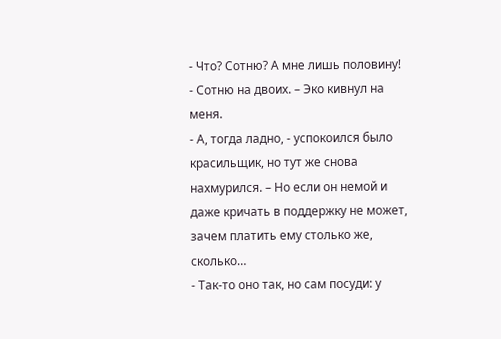- Что? Сотню? А мне лишь половину!
- Сотню на двоих. – Эко кивнул на меня.
- А, тогда ладно, - успокоился было красильщик, но тут же снова нахмурился. – Но если он немой и даже кричать в поддержку не может, зачем платить ему столько же, сколько…
- Так-то оно так, но сам посуди: у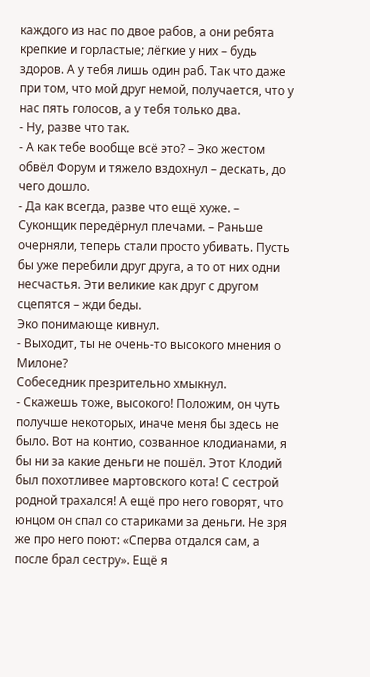каждого из нас по двое рабов, а они ребята крепкие и горластые; лёгкие у них – будь здоров. А у тебя лишь один раб. Так что даже при том, что мой друг немой, получается, что у нас пять голосов, а у тебя только два.
- Ну, разве что так.
- А как тебе вообще всё это? – Эко жестом обвёл Форум и тяжело вздохнул – дескать, до чего дошло.
- Да как всегда, разве что ещё хуже. – Суконщик передёрнул плечами. – Раньше очерняли, теперь стали просто убивать. Пусть бы уже перебили друг друга, а то от них одни несчастья. Эти великие как друг с другом сцепятся – жди беды.
Эко понимающе кивнул.
- Выходит, ты не очень-то высокого мнения о Милоне?
Собеседник презрительно хмыкнул.
- Скажешь тоже, высокого! Положим, он чуть получше некоторых, иначе меня бы здесь не было. Вот на контио, созванное клодианами, я бы ни за какие деньги не пошёл. Этот Клодий был похотливее мартовского кота! С сестрой родной трахался! А ещё про него говорят, что юнцом он спал со стариками за деньги. Не зря же про него поют: «Сперва отдался сам, а после брал сестру». Ещё я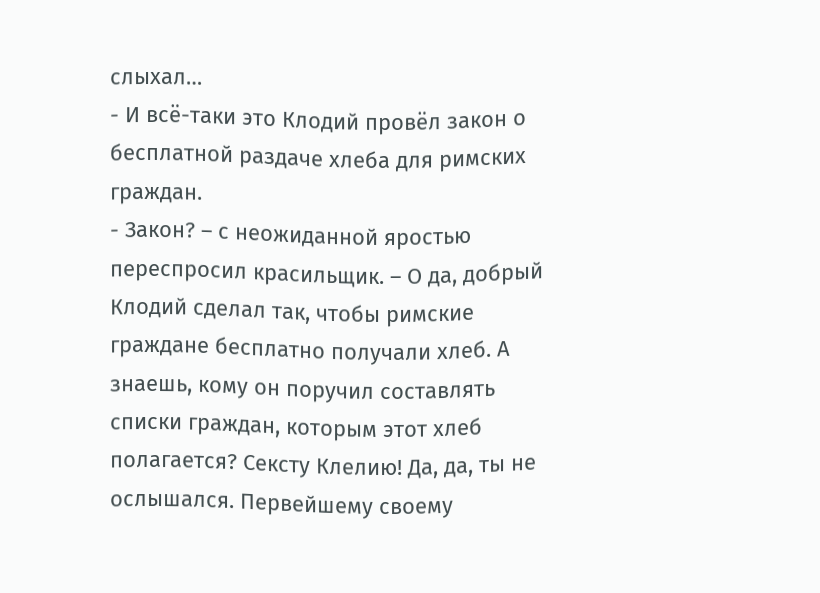слыхал…
- И всё-таки это Клодий провёл закон о бесплатной раздаче хлеба для римских граждан.
- Закон? – с неожиданной яростью переспросил красильщик. – О да, добрый Клодий сделал так, чтобы римские граждане бесплатно получали хлеб. А знаешь, кому он поручил составлять списки граждан, которым этот хлеб полагается? Сексту Клелию! Да, да, ты не ослышался. Первейшему своему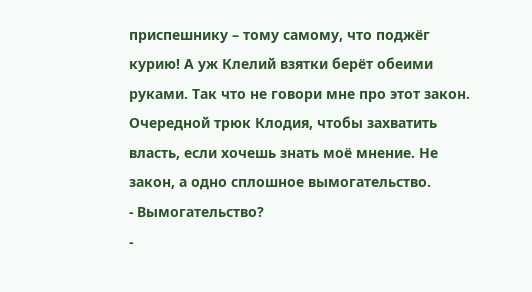приспешнику – тому самому, что поджёг курию! А уж Клелий взятки берёт обеими руками. Так что не говори мне про этот закон. Очередной трюк Клодия, чтобы захватить власть, если хочешь знать моё мнение. Не закон, а одно сплошное вымогательство.
- Вымогательство?
-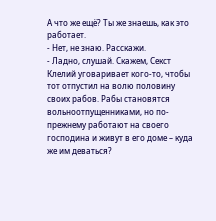А что же ещё? Ты же знаешь, как это работает.
- Нет, не знаю. Расскажи.
- Ладно, слушай. Скажем, Секст Клелий уговаривает кого-то, чтобы тот отпустил на волю половину своих рабов. Рабы становятся вольноотпущенниками, но по-прежнему работают на своего господина и живут в его доме – куда же им деваться?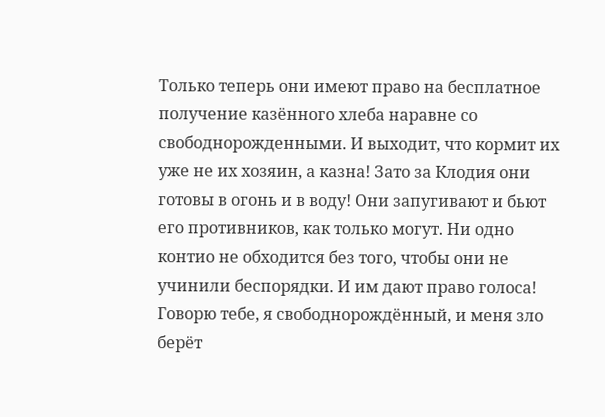Только теперь они имеют право на бесплатное получение казённого хлеба наравне со свободнорожденными. И выходит, что кормит их уже не их хозяин, а казна! Зато за Клодия они готовы в огонь и в воду! Они запугивают и бьют его противников, как только могут. Ни одно контио не обходится без того, чтобы они не учинили беспорядки. И им дают право голоса! Говорю тебе, я свободнорождённый, и меня зло берёт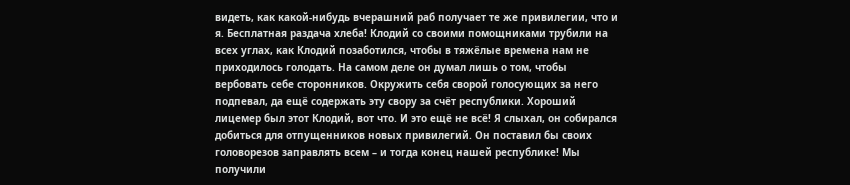видеть, как какой-нибудь вчерашний раб получает те же привилегии, что и я. Бесплатная раздача хлеба! Клодий со своими помощниками трубили на всех углах, как Клодий позаботился, чтобы в тяжёлые времена нам не приходилось голодать. На самом деле он думал лишь о том, чтобы вербовать себе сторонников. Окружить себя сворой голосующих за него подпевал, да ещё содержать эту свору за счёт республики. Хороший лицемер был этот Клодий, вот что. И это ещё не всё! Я слыхал, он собирался добиться для отпущенников новых привилегий. Он поставил бы своих головорезов заправлять всем – и тогда конец нашей республике! Мы получили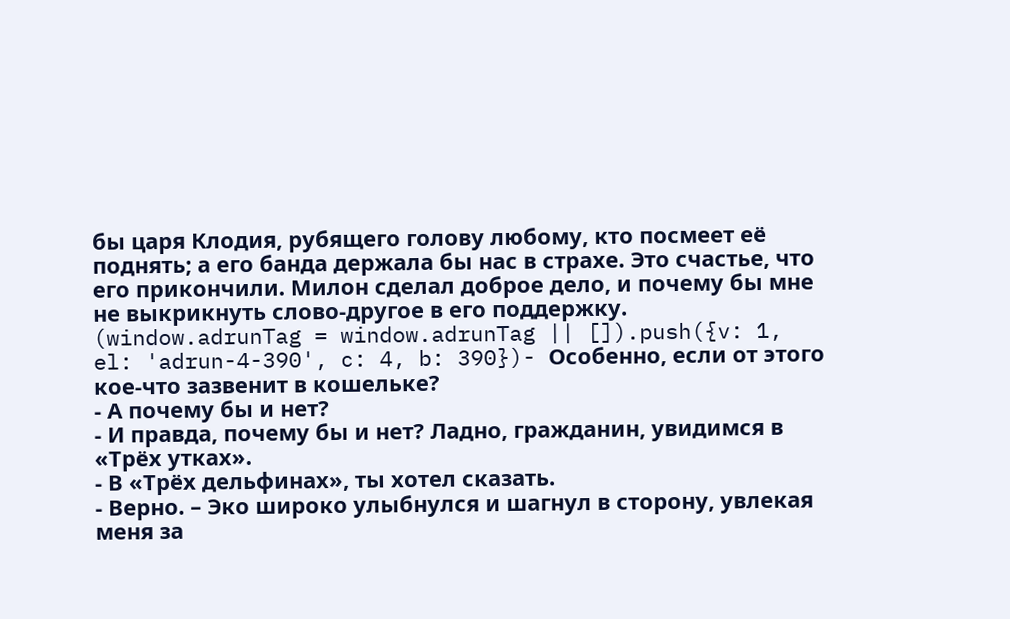бы царя Клодия, рубящего голову любому, кто посмеет её поднять; а его банда держала бы нас в страхе. Это счастье, что его прикончили. Милон сделал доброе дело, и почему бы мне не выкрикнуть слово-другое в его поддержку.
(window.adrunTag = window.adrunTag || []).push({v: 1, el: 'adrun-4-390', c: 4, b: 390})- Особенно, если от этого кое-что зазвенит в кошельке?
- А почему бы и нет?
- И правда, почему бы и нет? Ладно, гражданин, увидимся в «Трёх утках».
- В «Трёх дельфинах», ты хотел сказать.
- Верно. – Эко широко улыбнулся и шагнул в сторону, увлекая меня за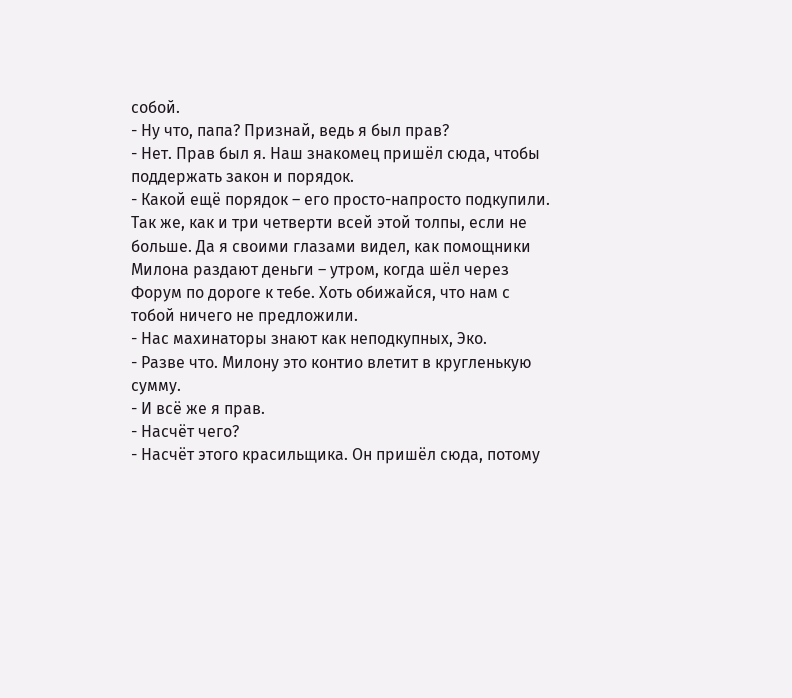собой.
- Ну что, папа? Признай, ведь я был прав?
- Нет. Прав был я. Наш знакомец пришёл сюда, чтобы поддержать закон и порядок.
- Какой ещё порядок – его просто-напросто подкупили. Так же, как и три четверти всей этой толпы, если не больше. Да я своими глазами видел, как помощники Милона раздают деньги – утром, когда шёл через Форум по дороге к тебе. Хоть обижайся, что нам с тобой ничего не предложили.
- Нас махинаторы знают как неподкупных, Эко.
- Разве что. Милону это контио влетит в кругленькую сумму.
- И всё же я прав.
- Насчёт чего?
- Насчёт этого красильщика. Он пришёл сюда, потому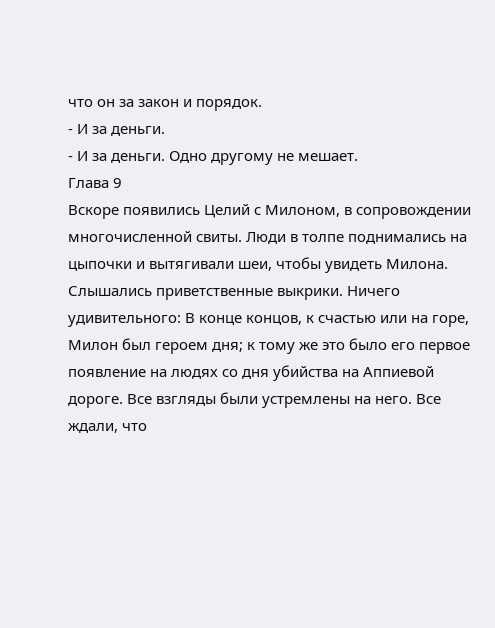что он за закон и порядок.
- И за деньги.
- И за деньги. Одно другому не мешает.
Глава 9
Вскоре появились Целий с Милоном, в сопровождении многочисленной свиты. Люди в толпе поднимались на цыпочки и вытягивали шеи, чтобы увидеть Милона. Слышались приветственные выкрики. Ничего удивительного: В конце концов, к счастью или на горе, Милон был героем дня; к тому же это было его первое появление на людях со дня убийства на Аппиевой дороге. Все взгляды были устремлены на него. Все ждали, что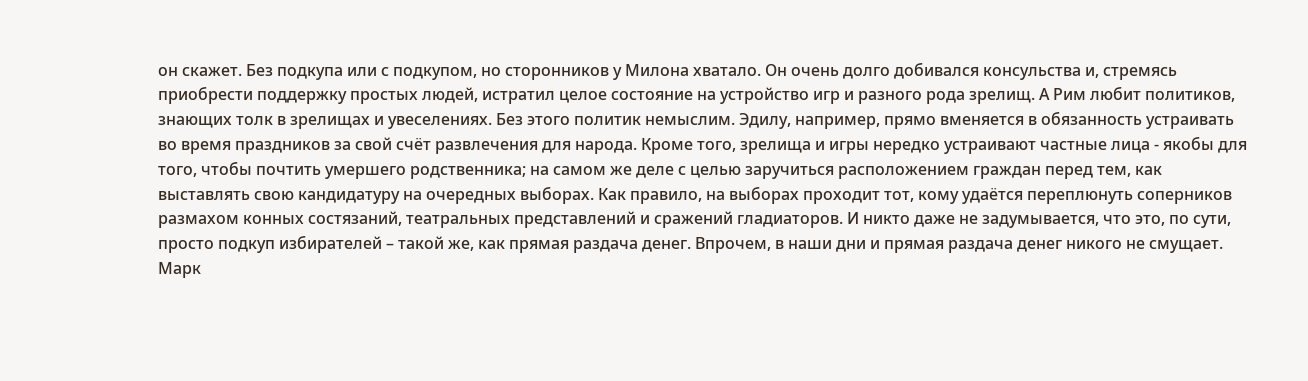он скажет. Без подкупа или с подкупом, но сторонников у Милона хватало. Он очень долго добивался консульства и, стремясь приобрести поддержку простых людей, истратил целое состояние на устройство игр и разного рода зрелищ. А Рим любит политиков, знающих толк в зрелищах и увеселениях. Без этого политик немыслим. Эдилу, например, прямо вменяется в обязанность устраивать во время праздников за свой счёт развлечения для народа. Кроме того, зрелища и игры нередко устраивают частные лица - якобы для того, чтобы почтить умершего родственника; на самом же деле с целью заручиться расположением граждан перед тем, как выставлять свою кандидатуру на очередных выборах. Как правило, на выборах проходит тот, кому удаётся переплюнуть соперников размахом конных состязаний, театральных представлений и сражений гладиаторов. И никто даже не задумывается, что это, по сути, просто подкуп избирателей – такой же, как прямая раздача денег. Впрочем, в наши дни и прямая раздача денег никого не смущает.
Марк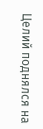Целий поднялся на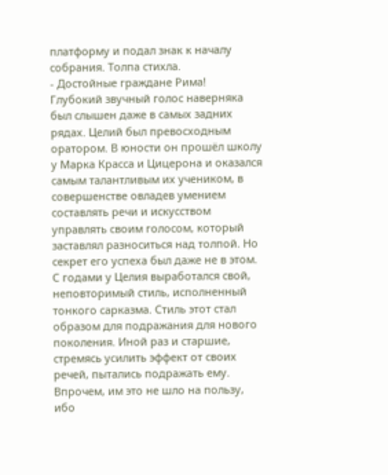платформу и подал знак к началу собрания. Толпа стихла.
- Достойные граждане Рима!
Глубокий звучный голос наверняка был слышен даже в самых задних рядах. Целий был превосходным оратором. В юности он прошёл школу у Марка Красса и Цицерона и оказался самым талантливым их учеником, в совершенстве овладев умением составлять речи и искусством управлять своим голосом, который заставлял разноситься над толпой. Но секрет его успеха был даже не в этом. С годами у Целия выработался свой, неповторимый стиль, исполненный тонкого сарказма. Стиль этот стал образом для подражания для нового поколения. Иной раз и старшие, стремясь усилить эффект от своих речей, пытались подражать ему. Впрочем, им это не шло на пользу, ибо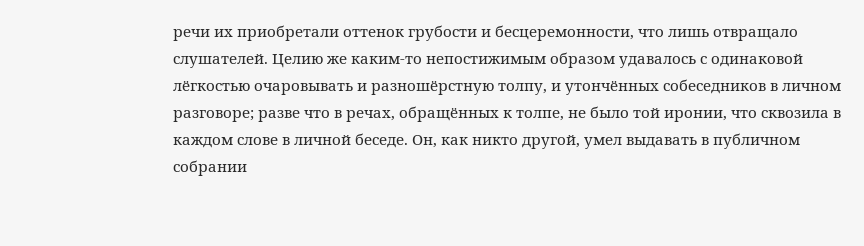речи их приобретали оттенок грубости и бесцеремонности, что лишь отвращало слушателей. Целию же каким-то непостижимым образом удавалось с одинаковой лёгкостью очаровывать и разношёрстную толпу, и утончённых собеседников в личном разговоре; разве что в речах, обращённых к толпе, не было той иронии, что сквозила в каждом слове в личной беседе. Он, как никто другой, умел выдавать в публичном собрании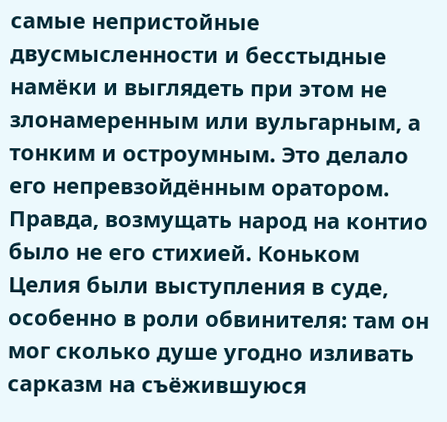самые непристойные двусмысленности и бесстыдные намёки и выглядеть при этом не злонамеренным или вульгарным, а тонким и остроумным. Это делало его непревзойдённым оратором. Правда, возмущать народ на контио было не его стихией. Коньком Целия были выступления в суде, особенно в роли обвинителя: там он мог сколько душе угодно изливать сарказм на съёжившуюся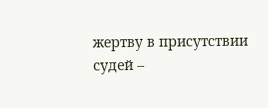жертву в присутствии судей –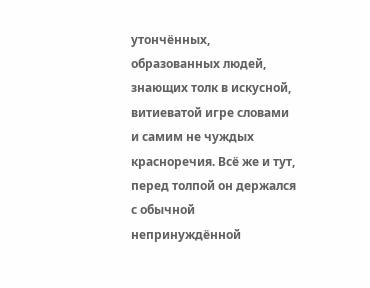утончённых, образованных людей, знающих толк в искусной, витиеватой игре словами и самим не чуждых красноречия. Всё же и тут, перед толпой он держался с обычной непринуждённой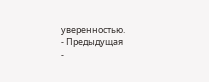уверенностью.
- Предыдущая
-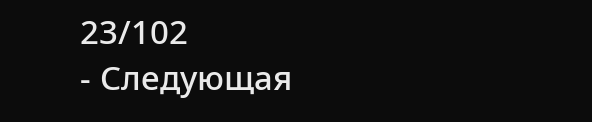23/102
- Следующая